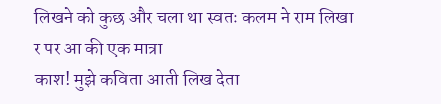लिखने को कुछ और चला था स्वतः कलम ने राम लिखा र पर आ की एक मात्रा
काश! मुझे कविता आती लिख देता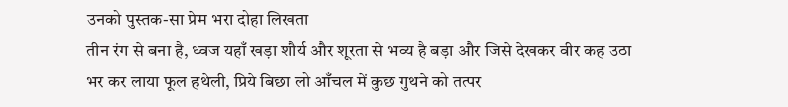उनको पुस्तक-सा प्रेम भरा दोहा लिखता
तीन रंग से बना है, ध्वज यहाँ खड़ा शौर्य और शूरता से भव्य है बड़ा और जिसे देखकर वीर कह उठा
भर कर लाया फूल हथेली, प्रिये बिछा लो आँचल में कुछ गुथने को तत्पर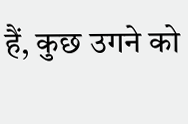हैं, कुछ उगने को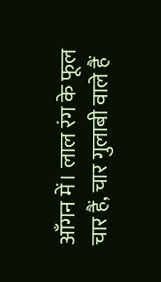आँगन में। लाल रंग के फूल चार हैं, चार गुलाबी वाले हैं